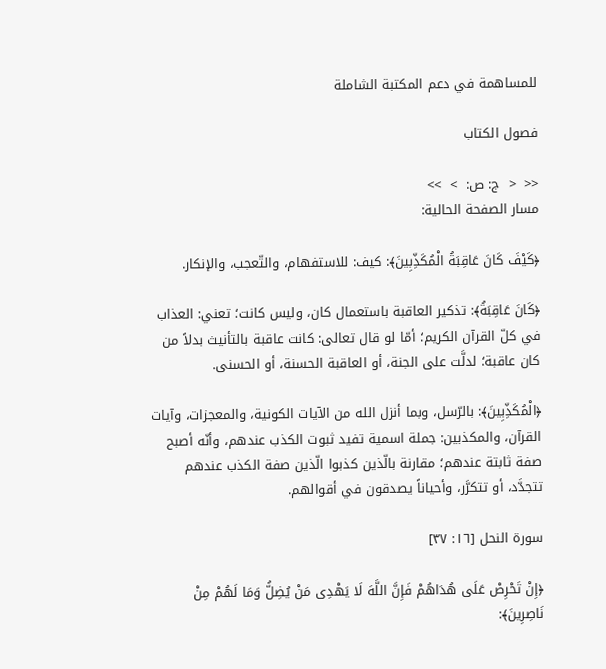للمساهمة في دعم المكتبة الشاملة

فصول الكتاب

<<  <  ج: ص:  >  >>
مسار الصفحة الحالية:

﴿كَيْفَ كَانَ عَاقِبَةُ الْمُكَذِّبِينَ﴾: كيف: للاستفهام، والتّعجب، والإنكار.

﴿كَانَ عَاقِبَةُ﴾: تذكير العاقبة باستعمال كان، وليس كانت؛ تعني: العذاب في كلّ القرآن الكريم؛ أمّا لو قال تعالى: كانت عاقبة بالتأنيث بدلاً من كان عاقبة؛ لدلَّت على الجنة، أو العاقبة الحسنة، أو الحسنى.

﴿الْمُكَذِّبِينَ﴾: بالرّسل، وبما أنزل الله من الآيات الكونية، والمعجزات، وآيات القرآن، والمكذبين: جملة اسمية تفيد ثبوت الكذب عندهم، وأنّه أصبح صفة ثابتة عندهم؛ مقارنة بالّذين كذبوا الّذين صفة الكذب عندهم تتجدَّد، أو تتكرَّر، وأحياناً يصدقون في أقوالهم.

سورة النحل [١٦: ٣٧]

﴿إِنْ تَحْرِصْ عَلَى هُدَاهُمْ فَإِنَّ اللَّهَ لَا يَهْدِى مَنْ يُضِلُّ وَمَا لَهُمْ مِنْ نَاصِرِينَ﴾: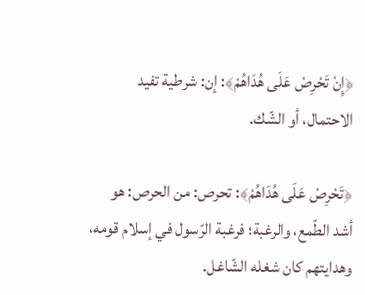﴿إِنْ تَحْرِصْ عَلَى هُدَاهُمْ﴾: إن: شرطية تفيد الاحتمال، أو الشّك.

﴿تَحْرِصْ عَلَى هُدَاهُمْ﴾: تحرص: من الحرص: هو أشد الطّمع، والرغبة؛ فرغبة الرّسول في إسلام قومه، وهدايتهم كان شغله الشّاغل.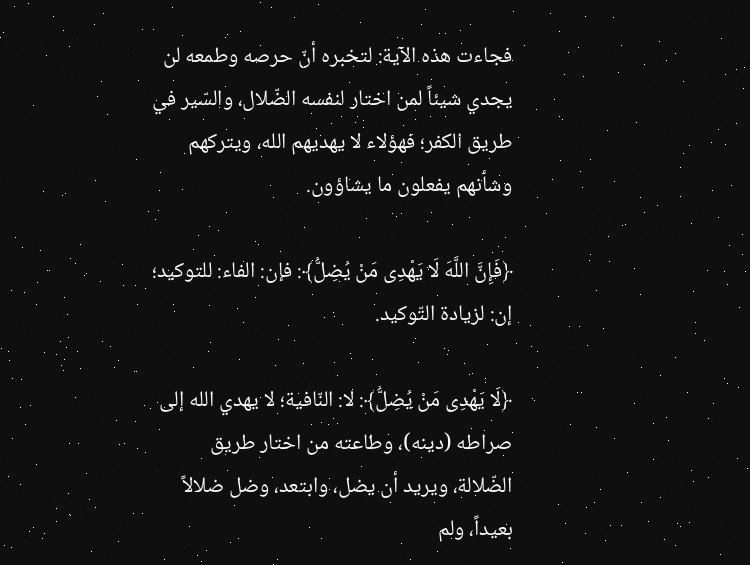فجاءت هذه الآية: لتخبره أنّ حرصه وطمعه لن يجدي شيئاً لمن اختار لنفسه الضّلال، والسّير في طريق الكفر؛ فهؤلاء لا يهديهم الله، ويتركهم وشأنهم يفعلون ما يشاؤون.

﴿فَإِنَّ اللَّهَ لَا يَهْدِى مَنْ يُضِلُّ﴾: فإن: الفاء: للتوكيد؛ إن: لزيادة التّوكيد.

﴿لَا يَهْدِى مَنْ يُضِلُّ﴾: لا: النّافية؛ لا يهدي الله إلى صراطه (دينه)، وطاعته من اختار طريق الضّلالة، ويريد أن يضل، وابتعد، وضل ضلالاً بعيداً، ولم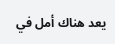يعد هناك أمل في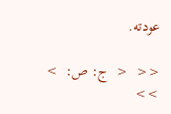عودته.

<<  <  ج: ص:  >  >>